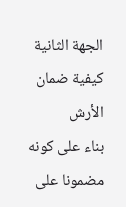الجهة الثانية
كيفية ضمان الأرش
بناء على كونه مضمونا على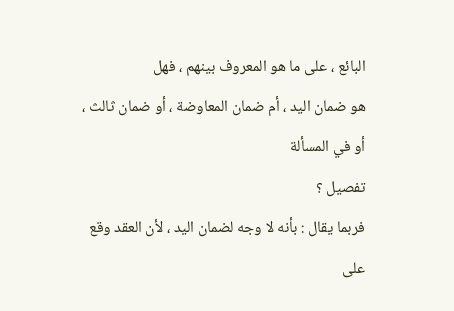البائع ، على ما هو المعروف بينهم ، فهل
هو ضمان اليد ، أم ضمان المعاوضة ، أو ضمان ثالث ، أو في المسألة
تفصيل ؟
فربما يقال : بأنه لا وجه لضمان اليد ، لأن العقد وقع على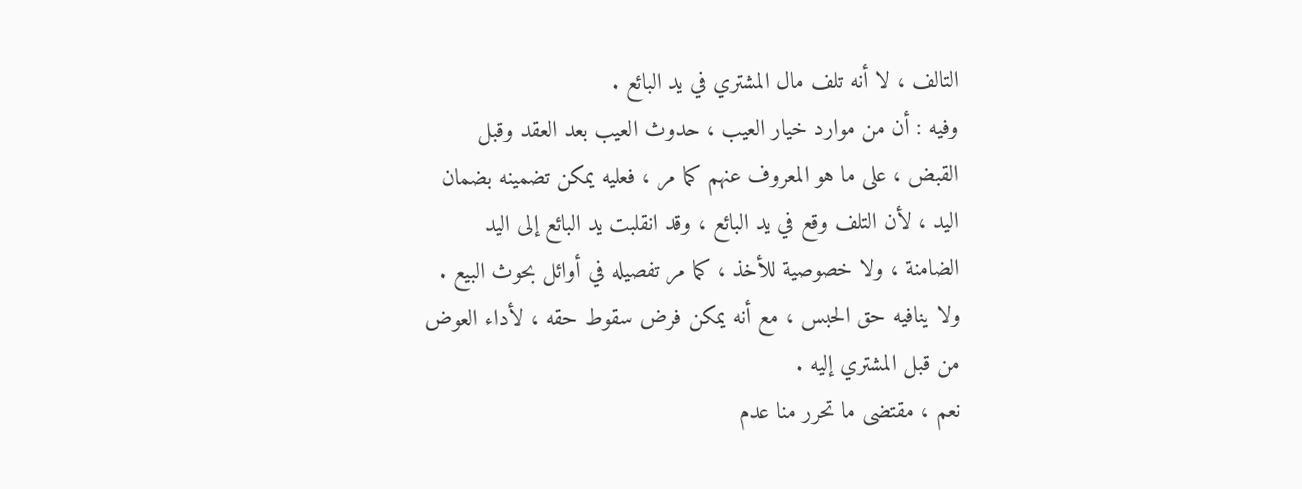التالف ، لا أنه تلف مال المشتري في يد البائع .
وفيه : أن من موارد خيار العيب ، حدوث العيب بعد العقد وقبل
القبض ، على ما هو المعروف عنهم كما مر ، فعليه يمكن تضمينه بضمان
اليد ، لأن التلف وقع في يد البائع ، وقد انقلبت يد البائع إلى اليد
الضامنة ، ولا خصوصية للأخذ ، كما مر تفصيله في أوائل بحوث البيع .
ولا ينافيه حق الحبس ، مع أنه يمكن فرض سقوط حقه ، لأداء العوض
من قبل المشتري إليه .
نعم ، مقتضى ما تحرر منا عدم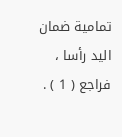تمامية ضمان اليد رأسا ، فراجع ( 1 ) .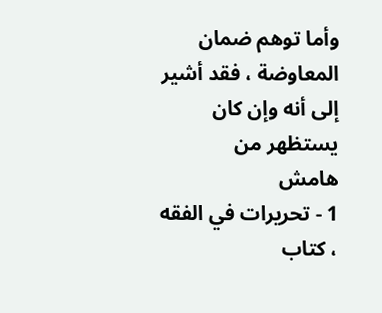وأما توهم ضمان المعاوضة ، فقد أشير إلى أنه وإن كان يستظهر من
هامش
1 - تحريرات في الفقه ، كتاب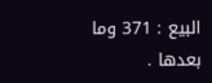البيع : 371 وما بعدها .